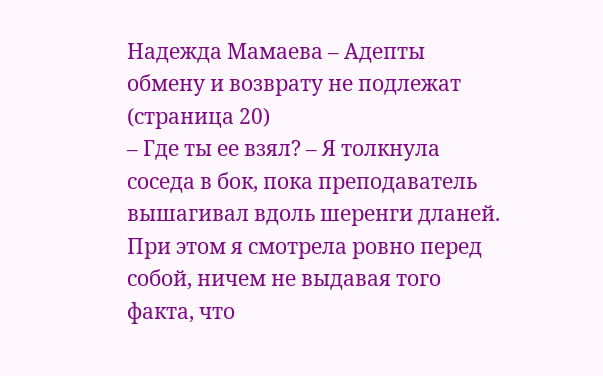Надежда Мамаева – Адепты обмену и возврату не подлежат (страница 20)
– Где ты ее взял? – Я толкнула соседа в бок, пока преподаватель вышагивал вдоль шеренги дланей. При этом я смотрела ровно перед собой, ничем не выдавая того факта, что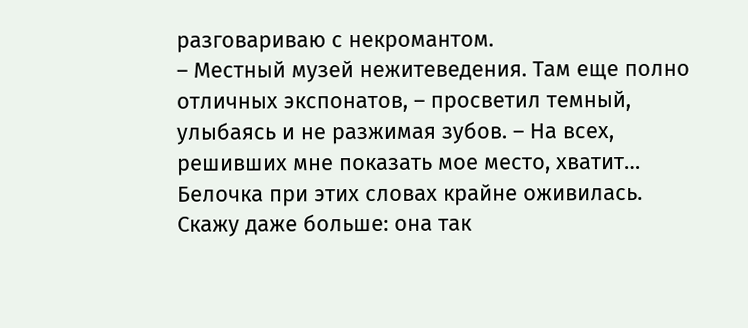разговариваю с некромантом.
– Местный музей нежитеведения. Там еще полно отличных экспонатов, – просветил темный, улыбаясь и не разжимая зубов. – На всех, решивших мне показать мое место, хватит…
Белочка при этих словах крайне оживилась. Скажу даже больше: она так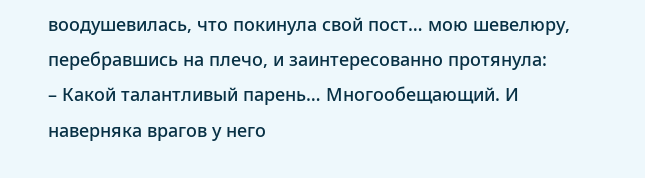воодушевилась, что покинула свой пост… мою шевелюру, перебравшись на плечо, и заинтересованно протянула:
– Какой талантливый парень… Многообещающий. И наверняка врагов у него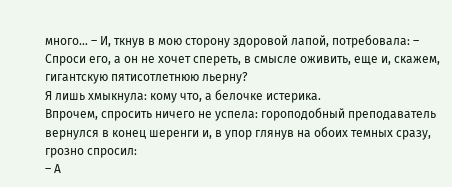много… – И, ткнув в мою сторону здоровой лапой, потребовала: – Спроси его, а он не хочет спереть, в смысле оживить, еще и, скажем, гигантскую пятисотлетнюю льерну?
Я лишь хмыкнула: кому что, а белочке истерика.
Впрочем, спросить ничего не успела: гороподобный преподаватель вернулся в конец шеренги и, в упор глянув на обоих темных сразу, грозно спросил:
– А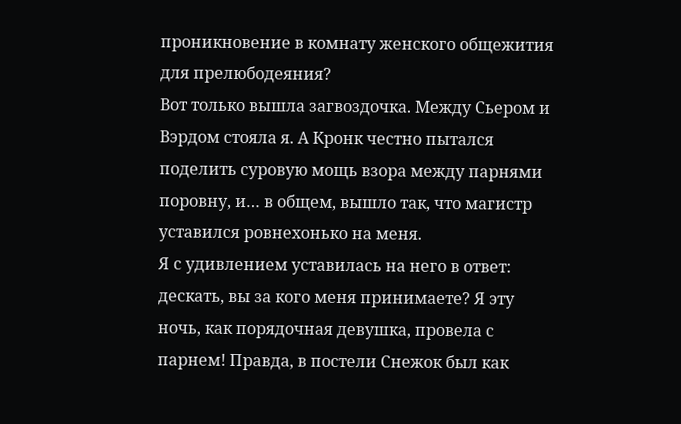проникновение в комнату женского общежития для прелюбодеяния?
Вот только вышла загвоздочка. Между Сьером и Вэрдом стояла я. А Кронк честно пытался поделить суровую мощь взора между парнями поровну, и… в общем, вышло так, что магистр уставился ровнехонько на меня.
Я с удивлением уставилась на него в ответ: дескать, вы за кого меня принимаете? Я эту ночь, как порядочная девушка, провела с парнем! Правда, в постели Снежок был как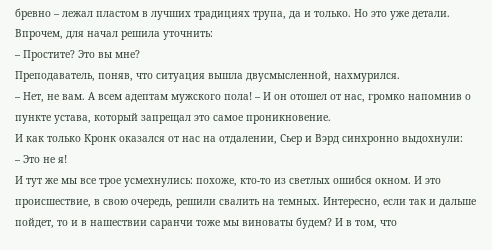бревно – лежал пластом в лучших традициях трупа, да и только. Но это уже детали.
Впрочем, для начал решила уточнить:
– Простите? Это вы мне?
Преподаватель, поняв, что ситуация вышла двусмысленной, нахмурился.
– Нет, не вам. А всем адептам мужского пола! – И он отошел от нас, громко напомнив о пункте устава, который запрещал это самое проникновение.
И как только Кронк оказался от нас на отдалении, Сьер и Вэрд синхронно выдохнули:
– Это не я!
И тут же мы все трое усмехнулись: похоже, кто-то из светлых ошибся окном. И это происшествие, в свою очередь, решили свалить на темных. Интересно, если так и дальше пойдет, то и в нашествии саранчи тоже мы виноваты будем? И в том, что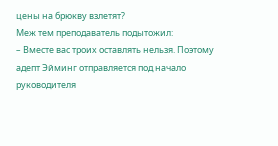цены на брюкву взлетят?
Меж тем преподаватель подытожил:
– Вместе вас троих оставлять нельзя. Поэтому адепт Эйминг отправляется под начало руководителя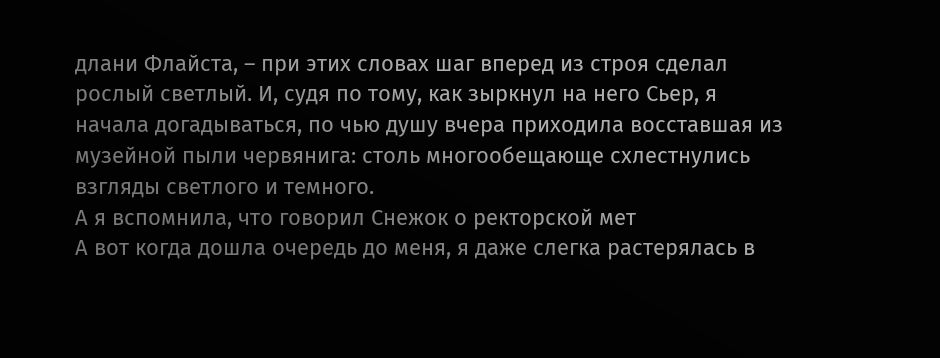длани Флайста, – при этих словах шаг вперед из строя сделал рослый светлый. И, судя по тому, как зыркнул на него Сьер, я начала догадываться, по чью душу вчера приходила восставшая из музейной пыли червянига: столь многообещающе схлестнулись взгляды светлого и темного.
А я вспомнила, что говорил Снежок о ректорской мет
А вот когда дошла очередь до меня, я даже слегка растерялась в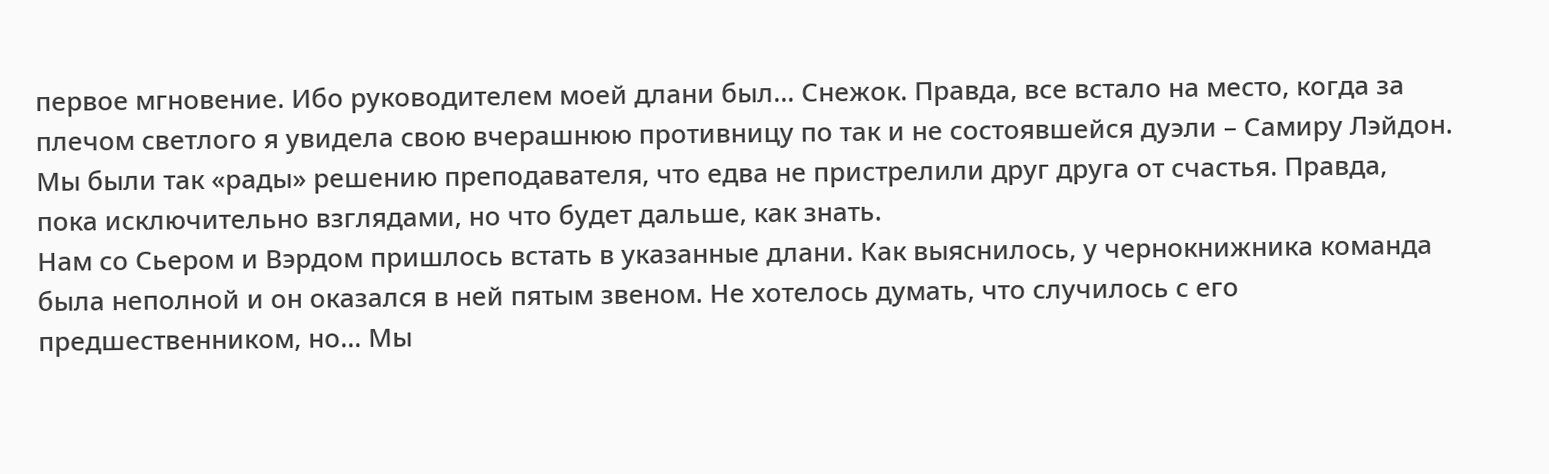первое мгновение. Ибо руководителем моей длани был… Снежок. Правда, все встало на место, когда за плечом светлого я увидела свою вчерашнюю противницу по так и не состоявшейся дуэли – Самиру Лэйдон. Мы были так «рады» решению преподавателя, что едва не пристрелили друг друга от счастья. Правда, пока исключительно взглядами, но что будет дальше, как знать.
Нам со Сьером и Вэрдом пришлось встать в указанные длани. Как выяснилось, у чернокнижника команда была неполной и он оказался в ней пятым звеном. Не хотелось думать, что случилось с его предшественником, но… Мы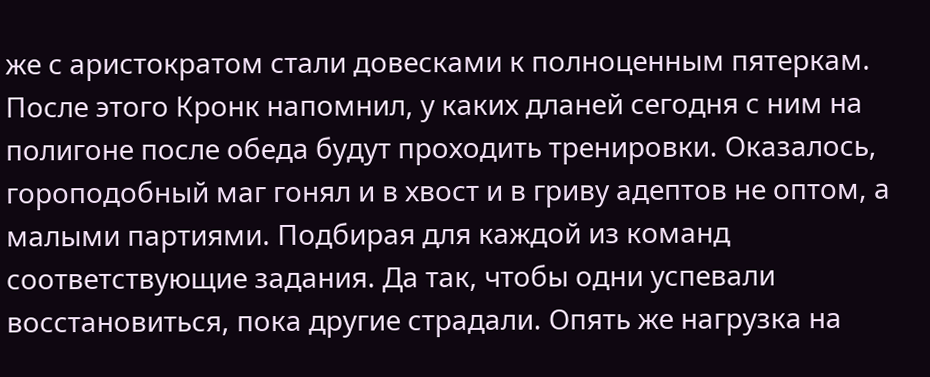же с аристократом стали довесками к полноценным пятеркам.
После этого Кронк напомнил, у каких дланей сегодня с ним на полигоне после обеда будут проходить тренировки. Оказалось, гороподобный маг гонял и в хвост и в гриву адептов не оптом, а малыми партиями. Подбирая для каждой из команд соответствующие задания. Да так, чтобы одни успевали восстановиться, пока другие страдали. Опять же нагрузка на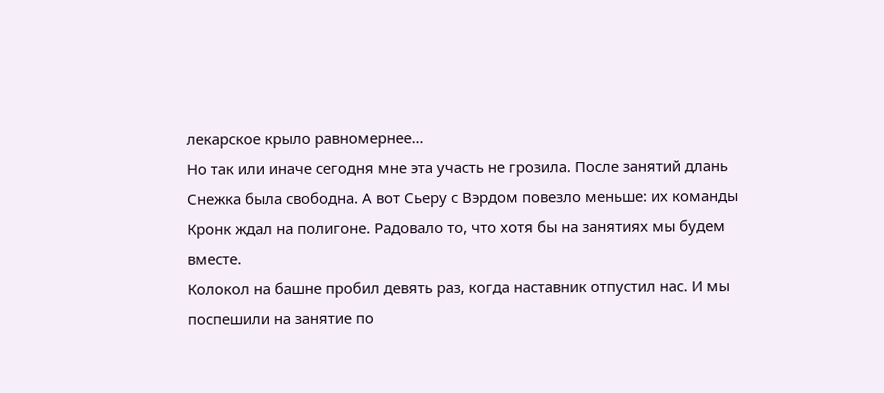лекарское крыло равномернее…
Но так или иначе сегодня мне эта участь не грозила. После занятий длань Снежка была свободна. А вот Сьеру с Вэрдом повезло меньше: их команды Кронк ждал на полигоне. Радовало то, что хотя бы на занятиях мы будем вместе.
Колокол на башне пробил девять раз, когда наставник отпустил нас. И мы поспешили на занятие по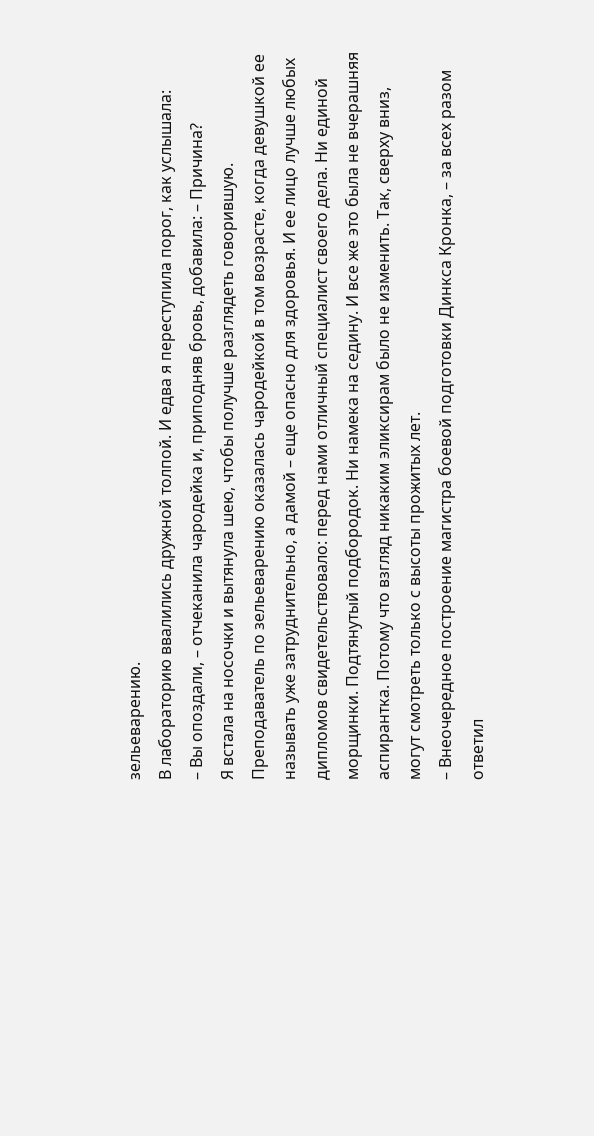зельеварению.
В лабораторию ввалились дружной толпой. И едва я переступила порог, как услышала:
– Вы опоздали, – отчеканила чародейка и, приподняв бровь, добавила: – Причина?
Я встала на носочки и вытянула шею, чтобы получше разглядеть говорившую. Преподаватель по зельеварению оказалась чародейкой в том возрасте, когда девушкой ее называть уже затруднительно, а дамой – еще опасно для здоровья. И ее лицо лучше любых дипломов свидетельствовало: перед нами отличный специалист своего дела. Ни единой морщинки. Подтянутый подбородок. Ни намека на седину. И все же это была не вчерашняя аспирантка. Потому что взгляд никаким эликсирам было не изменить. Так, сверху вниз, могут смотреть только с высоты прожитых лет.
– Внеочередное построение магистра боевой подготовки Динкса Кронка, – за всех разом ответил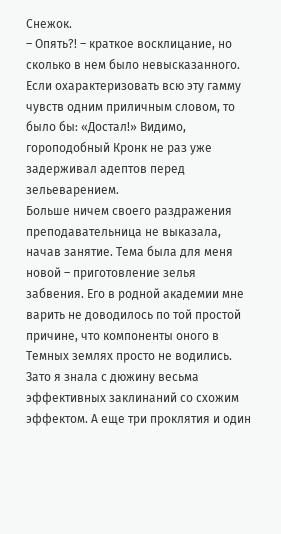Снежок.
– Опять?! – краткое восклицание, но сколько в нем было невысказанного. Если охарактеризовать всю эту гамму чувств одним приличным словом, то было бы: «Достал!» Видимо, гороподобный Кронк не раз уже задерживал адептов перед зельеварением.
Больше ничем своего раздражения преподавательница не выказала, начав занятие. Тема была для меня новой – приготовление зелья забвения. Его в родной академии мне варить не доводилось по той простой причине, что компоненты оного в Темных землях просто не водились. Зато я знала с дюжину весьма эффективных заклинаний со схожим эффектом. А еще три проклятия и один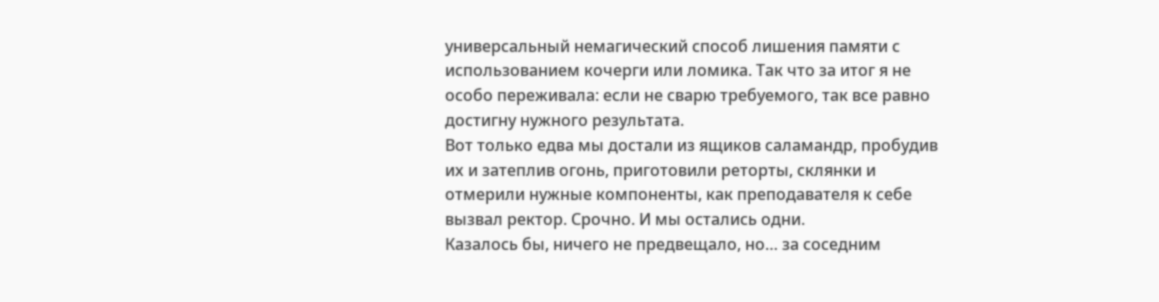универсальный немагический способ лишения памяти с использованием кочерги или ломика. Так что за итог я не особо переживала: если не сварю требуемого, так все равно достигну нужного результата.
Вот только едва мы достали из ящиков саламандр, пробудив их и затеплив огонь, приготовили реторты, склянки и отмерили нужные компоненты, как преподавателя к себе вызвал ректор. Срочно. И мы остались одни.
Казалось бы, ничего не предвещало, но… за соседним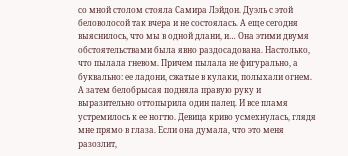со мной столом стояла Самира Лэйдон. Дуэль с этой беловолосой так вчера и не состоялась. А еще сегодня выяснилось, что мы в одной длани, и… Она этими двумя обстоятельствами была явно раздосадована. Настолько, что пылала гневом. Причем пылала не фигурально, а буквально: ее ладони, сжатые в кулаки, полыхали огнем.
А затем белобрысая подняла правую руку и выразительно оттопырила один палец. И все пламя устремилось к ее ногтю. Девица криво усмехнулась, глядя мне прямо в глаза. Если она думала, что это меня разозлит,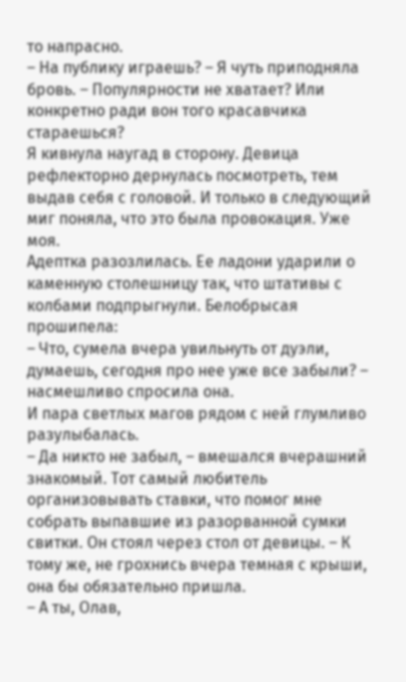то напрасно.
– На публику играешь? – Я чуть приподняла бровь. – Популярности не хватает? Или конкретно ради вон того красавчика стараешься?
Я кивнула наугад в сторону. Девица рефлекторно дернулась посмотреть, тем выдав себя с головой. И только в следующий миг поняла, что это была провокация. Уже моя.
Адептка разозлилась. Ее ладони ударили о каменную столешницу так, что штативы с колбами подпрыгнули. Белобрысая прошипела:
– Что, сумела вчера увильнуть от дуэли, думаешь, сегодня про нее уже все забыли? – насмешливо спросила она.
И пара светлых магов рядом с ней глумливо разулыбалась.
– Да никто не забыл, – вмешался вчерашний знакомый. Тот самый любитель организовывать ставки, что помог мне собрать выпавшие из разорванной сумки свитки. Он стоял через стол от девицы. – К тому же, не грохнись вчера темная с крыши, она бы обязательно пришла.
– А ты, Олав,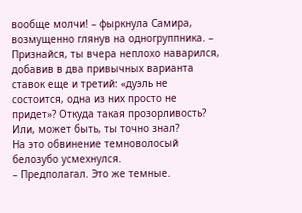вообще молчи! – фыркнула Самира, возмущенно глянув на одногруппника. – Признайся, ты вчера неплохо наварился, добавив в два привычных варианта ставок еще и третий: «дуэль не состоится, одна из них просто не придет»? Откуда такая прозорливость? Или, может быть, ты точно знал?
На это обвинение темноволосый белозубо усмехнулся.
– Предполагал. Это же темные.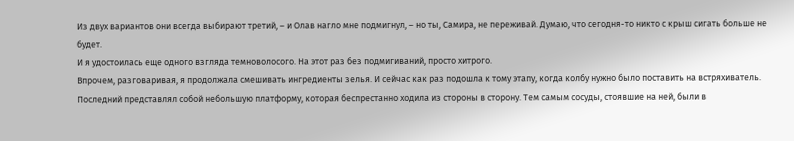Из двух вариантов они всегда выбирают третий, – и Олав нагло мне подмигнул, – но ты, Самира, не переживай. Думаю, что сегодня-то никто с крыш сигать больше не будет.
И я удостоилась еще одного взгляда темноволосого. На этот раз без подмигиваний, просто хитрого.
Впрочем, разговаривая, я продолжала смешивать ингредиенты зелья. И сейчас как раз подошла к тому этапу, когда колбу нужно было поставить на встряхиватель. Последний представлял собой небольшую платформу, которая беспрестанно ходила из стороны в сторону. Тем самым сосуды, стоявшие на ней, были в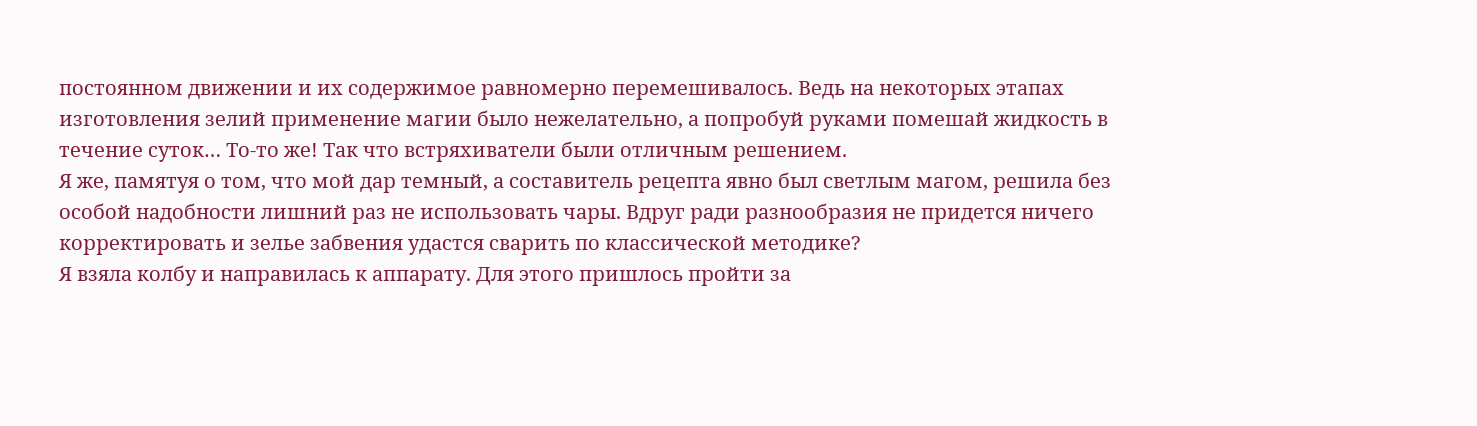постоянном движении и их содержимое равномерно перемешивалось. Ведь на некоторых этапах изготовления зелий применение магии было нежелательно, а попробуй руками помешай жидкость в течение суток… То-то же! Так что встряхиватели были отличным решением.
Я же, памятуя о том, что мой дар темный, а составитель рецепта явно был светлым магом, решила без особой надобности лишний раз не использовать чары. Вдруг ради разнообразия не придется ничего корректировать и зелье забвения удастся сварить по классической методике?
Я взяла колбу и направилась к аппарату. Для этого пришлось пройти за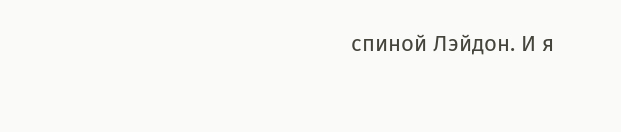спиной Лэйдон. И я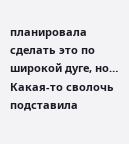планировала сделать это по широкой дуге, но… Какая-то сволочь подставила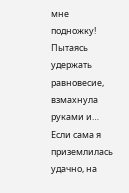мне подножку!
Пытаясь удержать равновесие, взмахнула руками и… Если сама я приземлилась удачно, на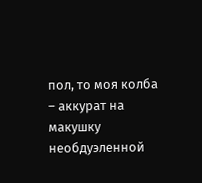пол, то моя колба – аккурат на макушку необдуэленной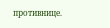противнице.